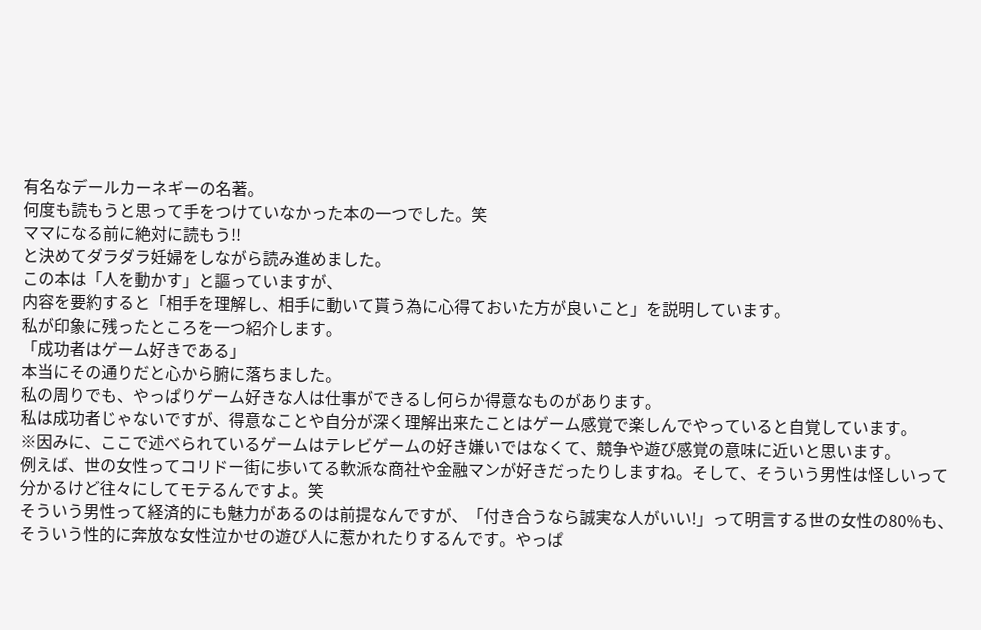有名なデールカーネギーの名著。
何度も読もうと思って手をつけていなかった本の一つでした。笑
ママになる前に絶対に読もう!!
と決めてダラダラ妊婦をしながら読み進めました。
この本は「人を動かす」と謳っていますが、
内容を要約すると「相手を理解し、相手に動いて貰う為に心得ておいた方が良いこと」を説明しています。
私が印象に残ったところを一つ紹介します。
「成功者はゲーム好きである」
本当にその通りだと心から腑に落ちました。
私の周りでも、やっぱりゲーム好きな人は仕事ができるし何らか得意なものがあります。
私は成功者じゃないですが、得意なことや自分が深く理解出来たことはゲーム感覚で楽しんでやっていると自覚しています。
※因みに、ここで述べられているゲームはテレビゲームの好き嫌いではなくて、競争や遊び感覚の意味に近いと思います。
例えば、世の女性ってコリドー街に歩いてる軟派な商社や金融マンが好きだったりしますね。そして、そういう男性は怪しいって分かるけど往々にしてモテるんですよ。笑
そういう男性って経済的にも魅力があるのは前提なんですが、「付き合うなら誠実な人がいい!」って明言する世の女性の80%も、そういう性的に奔放な女性泣かせの遊び人に惹かれたりするんです。やっぱ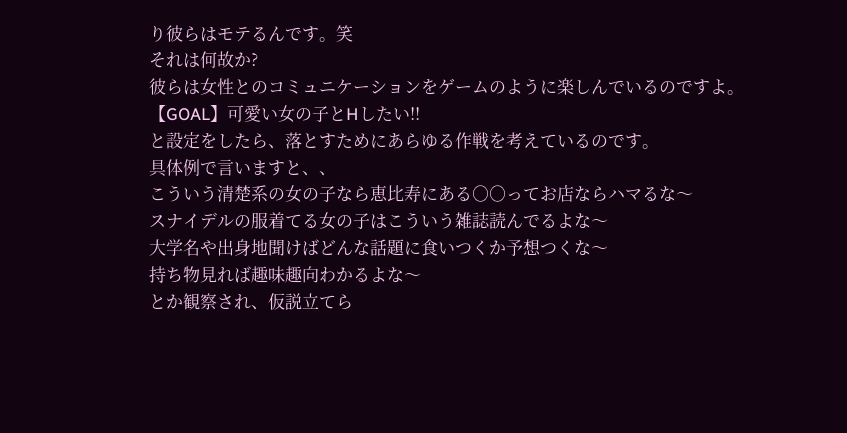り彼らはモテるんです。笑
それは何故か?
彼らは女性とのコミュニケーションをゲームのように楽しんでいるのですよ。
【GOAL】可愛い女の子とHしたい!!
と設定をしたら、落とすためにあらゆる作戦を考えているのです。
具体例で言いますと、、
こういう清楚系の女の子なら恵比寿にある○○ってお店ならハマるな〜
スナイデルの服着てる女の子はこういう雑誌読んでるよな〜
大学名や出身地聞けばどんな話題に食いつくか予想つくな〜
持ち物見れば趣味趣向わかるよな〜
とか観察され、仮説立てら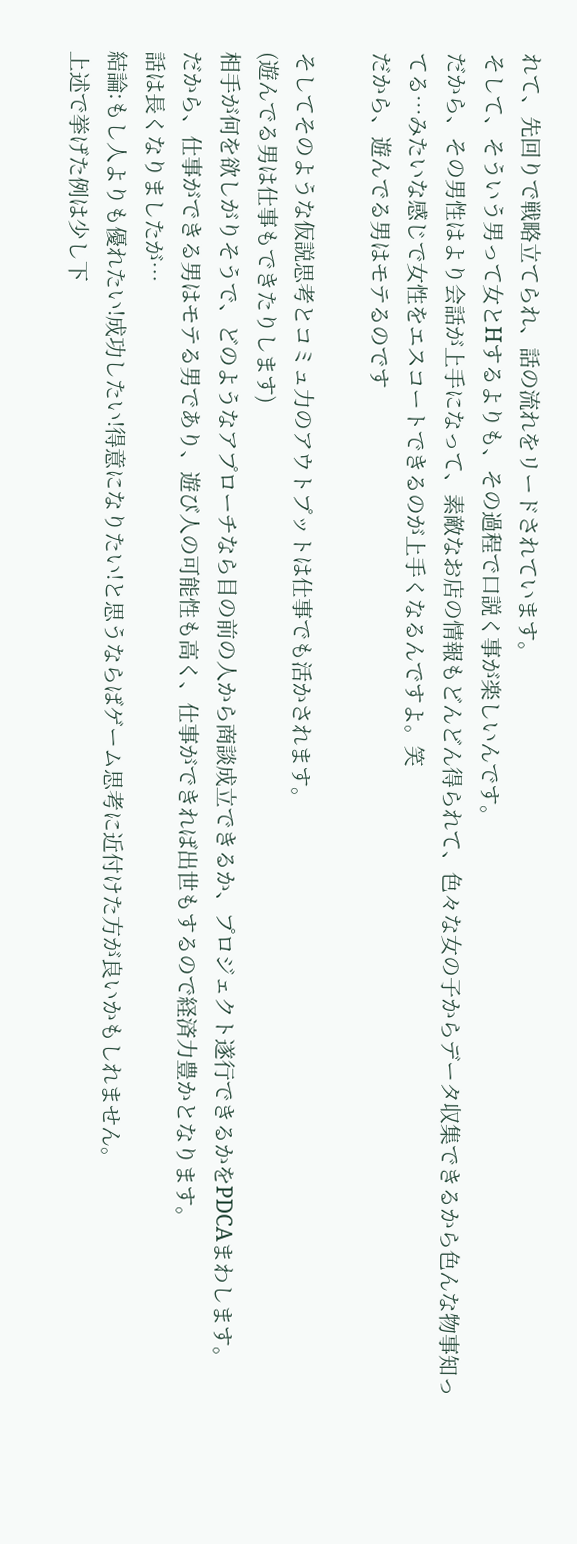れて、先回りで戦略立てられ、話の流れをリードされています。
そして、そういう男って女とHするよりも、その過程で口説く事が楽しいんです。
だから、その男性はより会話が上手になって、素敵なお店の情報もどんどん得られて、色々な女の子からデータ収集できるから色んな物事知ってる…みたいな感じで女性をエスコートできるのが上手くなるんですよ。笑
だから、遊んでる男はモテるのです

そしてそのような仮説思考とコミュ力のアウトプットは仕事でも活かされます。
(遊んでる男は仕事もできたりします)
相手が何を欲しがりそうで、どのようなアプローチなら目の前の人から商談成立できるか、プロジェクト遂行できるかをPDCAまわします。
だから、仕事ができる男はモテる男であり、遊び人の可能性も高く、仕事ができれば出世もするので経済力豊かとなります。
話は長くなりましたが…
結論:もし人よりも優れたい!成功したい!得意になりたい!と思うならばゲーム思考に近付けた方が良いかもしれません。
上述で挙げた例は少し下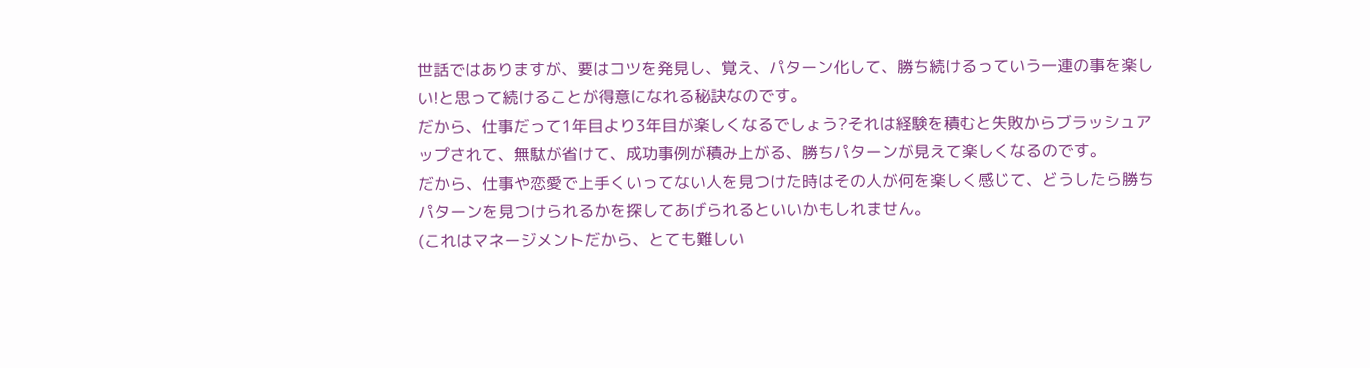世話ではありますが、要はコツを発見し、覚え、パターン化して、勝ち続けるっていう一連の事を楽しい!と思って続けることが得意になれる秘訣なのです。
だから、仕事だって1年目より3年目が楽しくなるでしょう?それは経験を積むと失敗からブラッシュアップされて、無駄が省けて、成功事例が積み上がる、勝ちパターンが見えて楽しくなるのです。
だから、仕事や恋愛で上手くいってない人を見つけた時はその人が何を楽しく感じて、どうしたら勝ちパターンを見つけられるかを探してあげられるといいかもしれません。
(これはマネージメントだから、とても難しい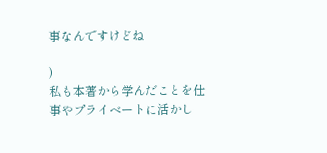事なんですけどね

)
私も本著から学んだことを仕事やプライベートに活かし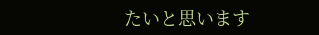たいと思います